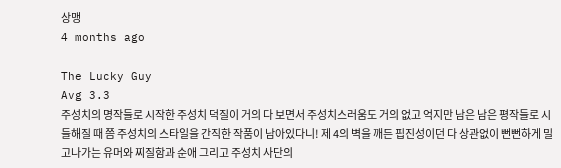상맹
4 months ago

The Lucky Guy
Avg 3.3
주성치의 명작들로 시작한 주성치 덕질이 거의 다 보면서 주성치스러움도 거의 없고 억지만 남은 남은 평작들로 시들해질 때 쯤 주성치의 스타일을 간직한 작품이 남아있다니! 제 4의 벽을 깨든 핍진성이던 다 상관없이 뻔뻔하게 밀고나가는 유머와 찌질함과 순애 그리고 주성치 사단의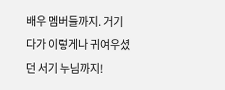배우 멤버들까지. 거기다가 이렇게나 귀여우셨던 서기 누님까지!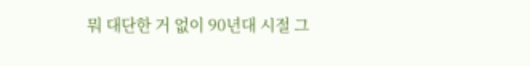뭐 대단한 거 없이 90년대 시절 그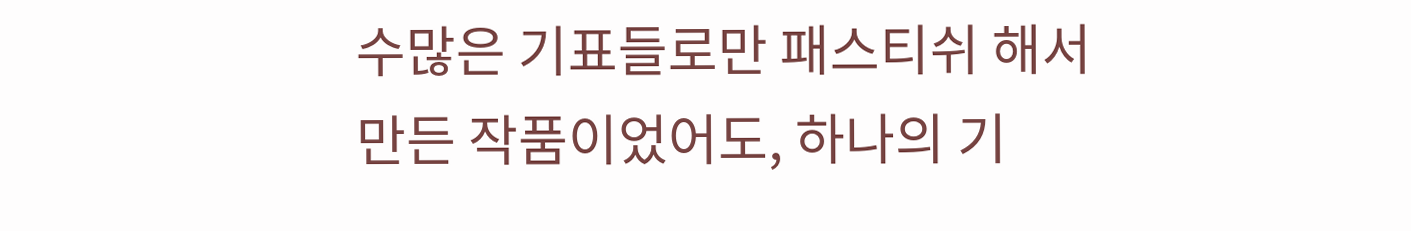수많은 기표들로만 패스티쉬 해서 만든 작품이었어도, 하나의 기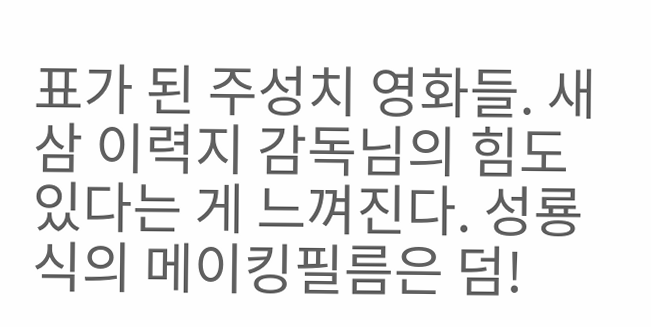표가 된 주성치 영화들. 새삼 이력지 감독님의 힘도 있다는 게 느껴진다. 성룡식의 메이킹필름은 덤!